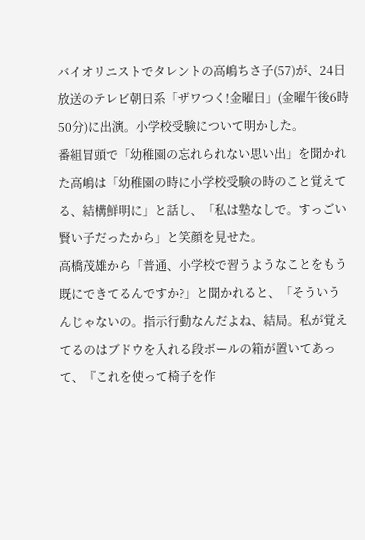バイオリニストでタレントの高嶋ちさ子(57)が、24日放送のテレビ朝日系「ザワつく!金曜日」(金曜午後6時50分)に出演。小学校受験について明かした。
番組冒頭で「幼稚園の忘れられない思い出」を聞かれた高嶋は「幼稚園の時に小学校受験の時のこと覚えてる、結構鮮明に」と話し、「私は塾なしで。すっごい賢い子だったから」と笑顔を見せた。
高橋茂雄から「普通、小学校で習うようなことをもう既にできてるんですか?」と聞かれると、「そういうんじゃないの。指示行動なんだよね、結局。私が覚えてるのはブドウを入れる段ボールの箱が置いてあって、『これを使って椅子を作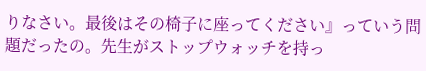りなさい。最後はその椅子に座ってください』っていう問題だったの。先生がストップウォッチを持っ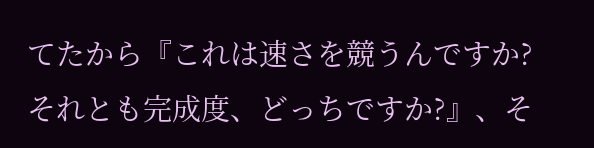てたから『これは速さを競うんですか? それとも完成度、どっちですか?』、そ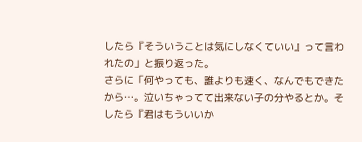したら『そういうことは気にしなくていい』って言われたの」と振り返った。
さらに「何やっても、誰よりも速く、なんでもできたから…。泣いちゃってて出来ない子の分やるとか。そしたら『君はもういいか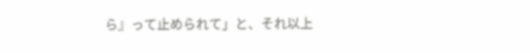ら』って止められて」と、それ以上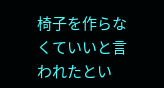椅子を作らなくていいと言われたとい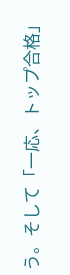う。そして「一応、トップ合格」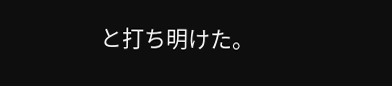と打ち明けた。